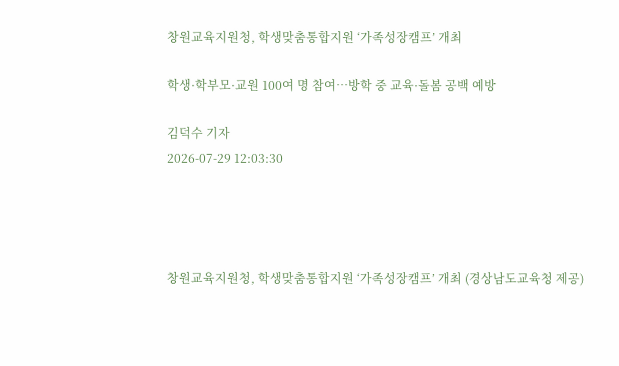창원교육지원청, 학생맞춤통합지원 ‘가족성장캠프’ 개최

학생·학부모·교원 100여 명 참여…방학 중 교육·돌봄 공백 예방

김덕수 기자
2026-07-29 12:03:30




창원교육지원청, 학생맞춤통합지원 ‘가족성장캠프’ 개최 (경상남도교육청 제공)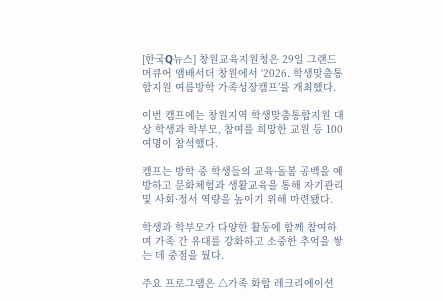[한국Q뉴스] 창원교육지원청은 29일 그랜드 머큐어 앰배서더 창원에서 ‘2026. 학생맞춤통합지원 여름방학 가족성장캠프’를 개최했다.

이번 캠프에는 창원지역 학생맞춤통합지원 대상 학생과 학부모, 참여를 희망한 교원 등 100여명이 참석했다.

캠프는 방학 중 학생들의 교육·돌봄 공백을 예방하고 문화체험과 생활교육을 통해 자기관리 및 사회·정서 역량을 높이기 위해 마련됐다.

학생과 학부모가 다양한 활동에 함께 참여하며 가족 간 유대를 강화하고 소중한 추억을 쌓는 데 중점을 뒀다.

주요 프로그램은 △가족 화합 레크리에이션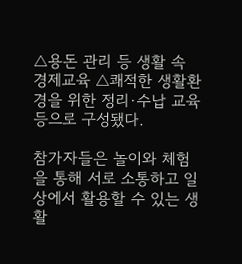△용돈 관리 등 생활 속 경제교육 △쾌적한 생활환경을 위한 정리·수납 교육 등으로 구성됐다.

참가자들은 놀이와 체험을 통해 서로 소통하고 일상에서 활용할 수 있는 생활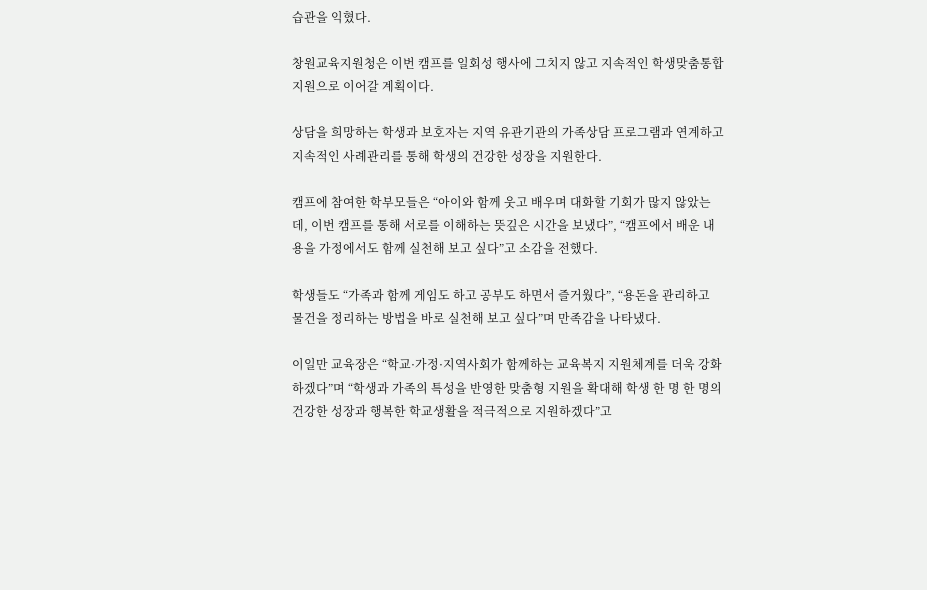습관을 익혔다.

창원교육지원청은 이번 캠프를 일회성 행사에 그치지 않고 지속적인 학생맞춤통합지원으로 이어갈 계획이다.

상담을 희망하는 학생과 보호자는 지역 유관기관의 가족상담 프로그램과 연계하고 지속적인 사례관리를 통해 학생의 건강한 성장을 지원한다.

캠프에 참여한 학부모들은 “아이와 함께 웃고 배우며 대화할 기회가 많지 않았는데, 이번 캠프를 통해 서로를 이해하는 뜻깊은 시간을 보냈다”, “캠프에서 배운 내용을 가정에서도 함께 실천해 보고 싶다”고 소감을 전했다.

학생들도 “가족과 함께 게임도 하고 공부도 하면서 즐거웠다”, “용돈을 관리하고 물건을 정리하는 방법을 바로 실천해 보고 싶다”며 만족감을 나타냈다.

이일만 교육장은 “학교·가정·지역사회가 함께하는 교육복지 지원체계를 더욱 강화하겠다”며 “학생과 가족의 특성을 반영한 맞춤형 지원을 확대해 학생 한 명 한 명의 건강한 성장과 행복한 학교생활을 적극적으로 지원하겠다”고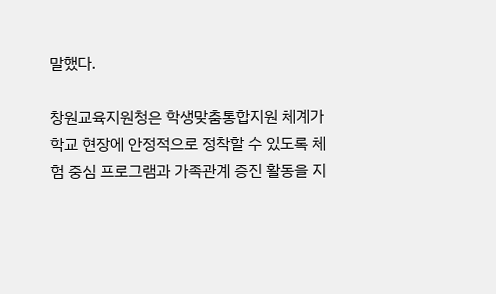말했다.

창원교육지원청은 학생맞춤통합지원 체계가 학교 현장에 안정적으로 정착할 수 있도록 체험 중심 프로그램과 가족관계 증진 활동을 지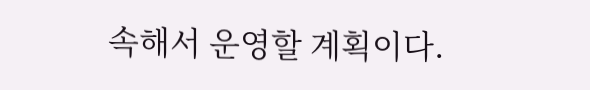속해서 운영할 계획이다.